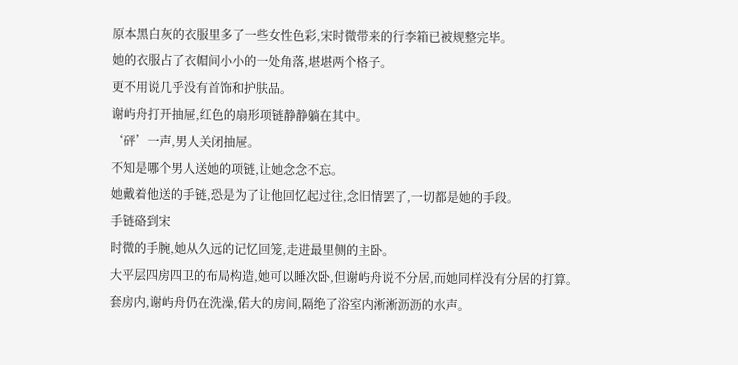原本黑白灰的衣服里多了一些女性色彩,宋时微带来的行李箱已被规整完毕。
她的衣服占了衣帽间小小的一处角落,堪堪两个格子。
更不用说几乎没有首饰和护肤品。
谢屿舟打开抽屉,红色的扇形项链静静躺在其中。
‘砰’一声,男人关闭抽屉。
不知是哪个男人送她的项链,让她念念不忘。
她戴着他送的手链,恐是为了让他回忆起过往,念旧情罢了,一切都是她的手段。
手链硌到宋
时微的手腕,她从久远的记忆回笼,走进最里侧的主卧。
大平层四房四卫的布局构造,她可以睡次卧,但谢屿舟说不分居,而她同样没有分居的打算。
套房内,谢屿舟仍在洗澡,偌大的房间,隔绝了浴室内淅淅沥沥的水声。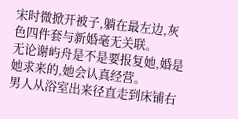宋时微掀开被子,躺在最左边,灰色四件套与新婚毫无关联。
无论谢屿舟是不是要报复她,婚是她求来的,她会认真经营。
男人从浴室出来径直走到床铺右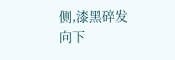侧,漆黑碎发向下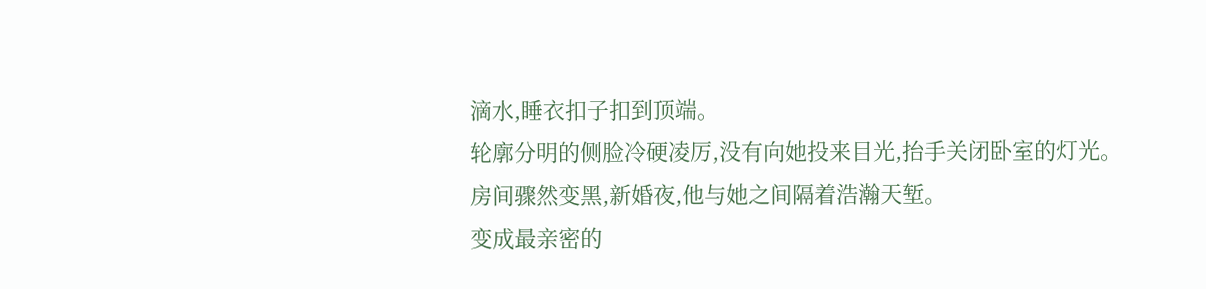滴水,睡衣扣子扣到顶端。
轮廓分明的侧脸冷硬凌厉,没有向她投来目光,抬手关闭卧室的灯光。
房间骤然变黑,新婚夜,他与她之间隔着浩瀚天堑。
变成最亲密的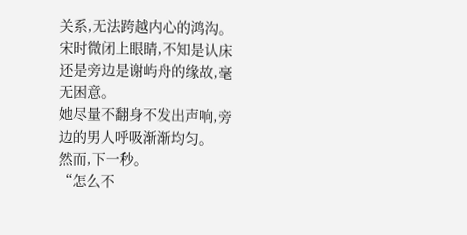关系,无法跨越内心的鸿沟。
宋时微闭上眼睛,不知是认床还是旁边是谢屿舟的缘故,毫无困意。
她尽量不翻身不发出声响,旁边的男人呼吸渐渐均匀。
然而,下一秒。
“怎么不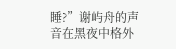睡?”谢屿舟的声音在黑夜中格外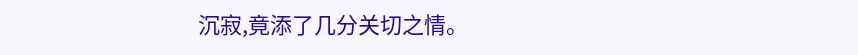沉寂,竟添了几分关切之情。